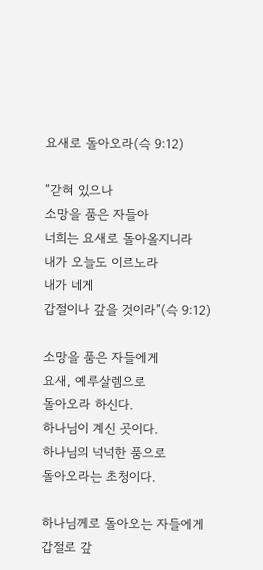요새로 돌아오라(슥 9:12)

“갇혀 있으나
소망을 품은 자들아
너희는 요새로 돌아올지니라
내가 오늘도 이르노라
내가 네게
갑절이나 갚을 것이라”(슥 9:12)

소망을 품은 자들에게
요새, 예루살렘으로
돌아오라 하신다.
하나님이 계신 곳이다.
하나님의 넉넉한 품으로
돌아오라는 초청이다.

하나님께로 돌아오는 자들에게
갑절로 갚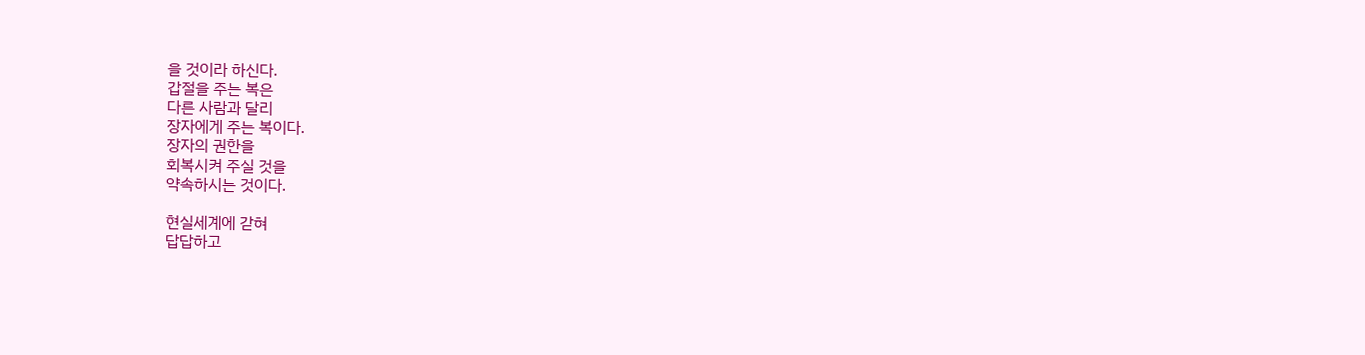을 것이라 하신다.
갑절을 주는 복은
다른 사람과 달리
장자에게 주는 복이다.
장자의 권한을
회복시켜 주실 것을
약속하시는 것이다.

현실세계에 갇혀
답답하고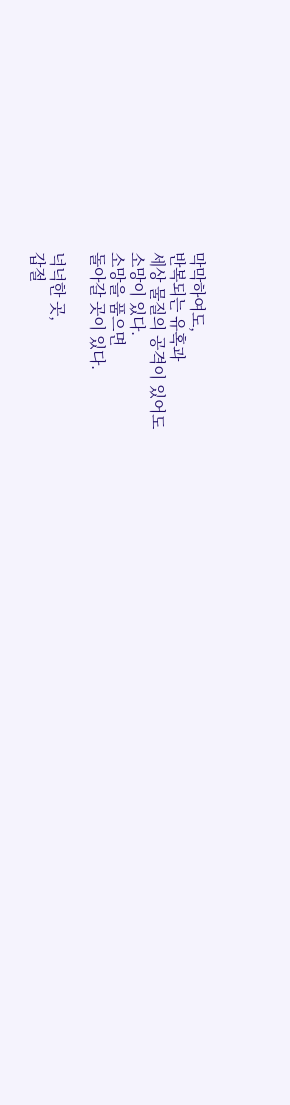막막하여도,
반복되는 유혹과
세상 물질의 공격이 있어도
소망이 있다.
소망을 품으면
돌아갈 곳이 있다.

넉넉한 곳,
갑절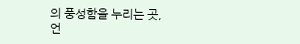의 풍성함을 누리는 곳,
언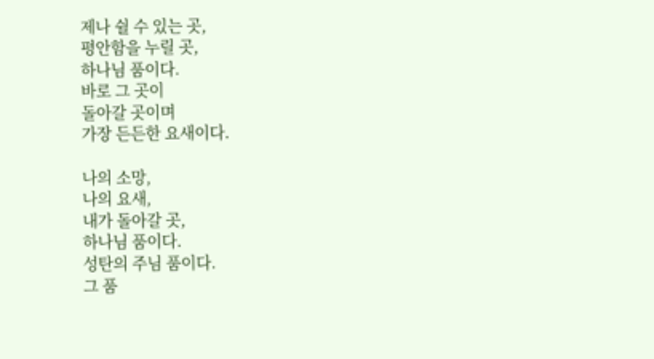제나 쉴 수 있는 곳,
평안함을 누릴 곳,
하나님 품이다.
바로 그 곳이
돌아갈 곳이며
가장 든든한 요새이다.

나의 소망,
나의 요새,
내가 돌아갈 곳,
하나님 품이다.
성탄의 주님 품이다.
그 품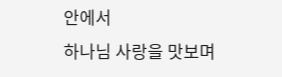안에서
하나님 사랑을 맛보며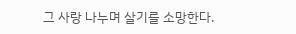그 사랑 나누며 살기를 소망한다.